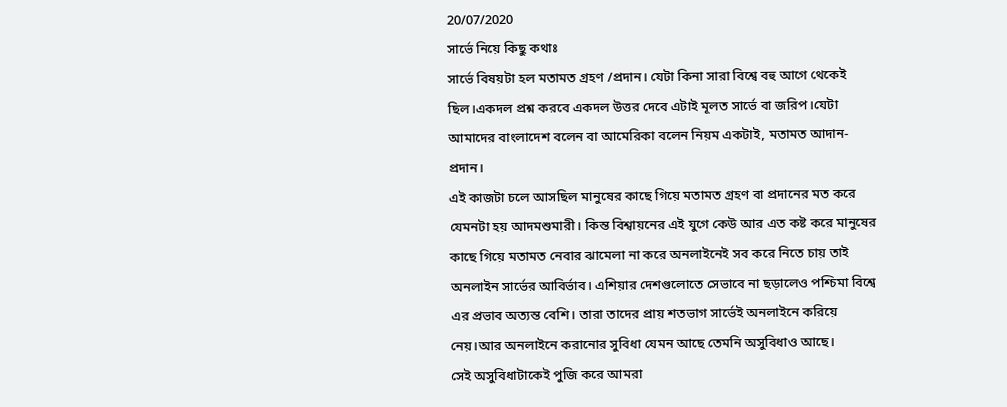20/07/2020
সার্ভে নিয়ে কিছু কথাঃ
সার্ভে বিষয়টা হল মতামত গ্রহণ /প্রদান। যেটা কিনা সারা বিশ্বে বহু আগে থেকেই ছিল।একদল প্রশ্ন করবে একদল উত্তর দেবে এটাই মূলত সার্ভে বা জরিপ।যেটা আমাদের বাংলাদেশ বলেন বা আমেরিকা বলেন নিয়ম একটাই, মতামত আদান-প্রদান।
এই কাজটা চলে আসছিল মানুষের কাছে গিয়ে মতামত গ্রহণ বা প্রদানের মত করে যেমনটা হয় আদমশুমারী। কিন্ত বিশ্বায়নের এই যুগে কেউ আর এত কষ্ট করে মানুষের কাছে গিয়ে মতামত নেবার ঝামেলা না করে অনলাইনেই সব করে নিতে চায় তাই অনলাইন সার্ভের আবির্ভাব। এশিয়ার দেশগুলোতে সেভাবে না ছড়ালেও পশ্চিমা বিশ্বে এর প্রভাব অত্যন্ত বেশি। তারা তাদের প্রায় শতভাগ সার্ভেই অনলাইনে করিয়ে নেয়।আর অনলাইনে করানোর সুবিধা যেমন আছে তেমনি অসুবিধাও আছে।
সেই অসুবিধাটাকেই পুজি করে আমরা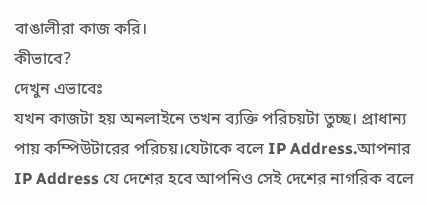বাঙালীরা কাজ করি।
কীভাবে?
দেখুন এভাবেঃ
যখন কাজটা হয় অনলাইনে তখন ব্যক্তি পরিচয়টা তুচ্ছ। প্রাধান্য পায় কম্পিউটারের পরিচয়।যেটাকে বলে IP Address.আপনার IP Address যে দেশের হবে আপনিও সেই দেশের নাগরিক বলে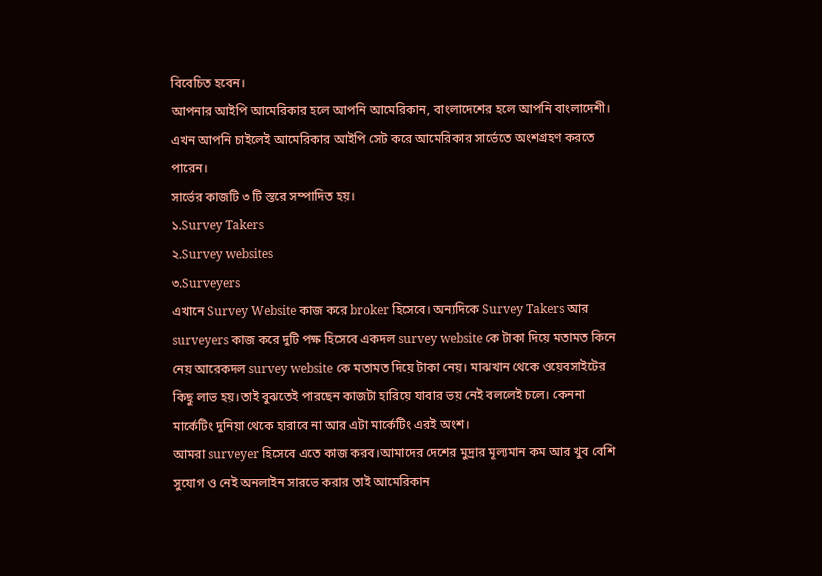বিবেচিত হবেন।
আপনার আইপি আমেরিকার হলে আপনি আমেরিকান, বাংলাদেশের হলে আপনি বাংলাদেশী।
এখন আপনি চাইলেই আমেরিকার আইপি সেট করে আমেরিকার সার্ভেতে অংশগ্রহণ করতে পারেন।
সার্ভের কাজটি ৩ টি স্তরে সম্পাদিত হয়।
১.Survey Takers
২.Survey websites
৩.Surveyers
এখানে Survey Website কাজ করে broker হিসেবে। অন্যদিকে Survey Takers আর surveyers কাজ করে দুটি পক্ষ হিসেবে একদল survey website কে টাকা দিয়ে মতামত কিনে নেয় আরেকদল survey website কে মতামত দিয়ে টাকা নেয়। মাঝখান থেকে ওয়েবসাইটের কিছু লাভ হয়।তাই বুঝতেই পারছেন কাজটা হারিয়ে যাবার ভয় নেই বললেই চলে। কেননা মার্কেটিং দুনিয়া থেকে হারাবে না আর এটা মার্কেটিং এরই অংশ।
আমরা surveyer হিসেবে এতে কাজ করব।আমাদের দেশের মুদ্রার মূল্যমান কম আর খুব বেশি সুযোগ ও নেই অনলাইন সারভে করার তাই আমেরিকান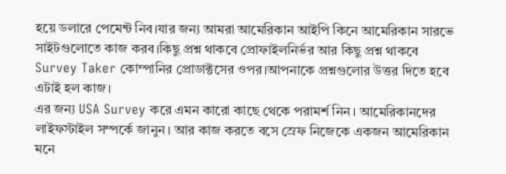হয়ে ডলারে পেমেন্ট নিব।যার জন্য আমরা আমেরিকান আইপি কিনে আমেরিকান সারভে সাইটগুলোতে কাজ করব।কিছু প্রশ্ন থাকবে প্রোফাইলনির্ভর আর কিছু প্রশ্ন থাকবে Survey Taker কোম্পানির প্রোডাক্টসের ওপর।আপনাকে প্রশ্নগুলোর উত্তর দিতে হবে এটাই হল কাজ।
এর জন্য USA Survey করে এমন কারো কাছে থেকে পরামর্শ নিন। আমেরিকানদের লাইফস্টাইল সম্পর্কে জানুন। আর কাজ করতে বসে স্রেফ নিজেকে একজন আমেরিকান মনে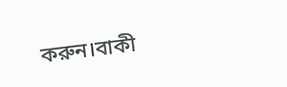করুন।বাকী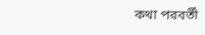কথা পরবর্তী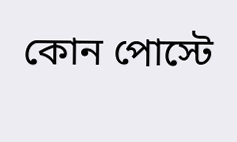কোন পোস্টে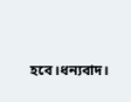হবে।ধন্যবাদ।